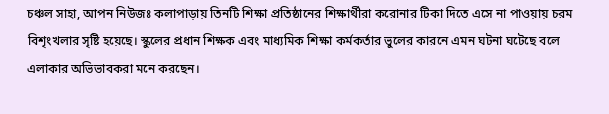চঞ্চল সাহা, আপন নিউজঃ কলাপাড়ায় তিনটি শিক্ষা প্রতিষ্ঠানের শিক্ষার্থীরা করোনার টিকা দিতে এসে না পাওয়ায় চরম বিশৃংখলার সৃষ্টি হয়েছে। স্কুলের প্রধান শিক্ষক এবং মাধ্যমিক শিক্ষা কর্মকর্তার ভুলের কারনে এমন ঘটনা ঘটেছে বলে এলাকার অভিভাবকরা মনে করছেন।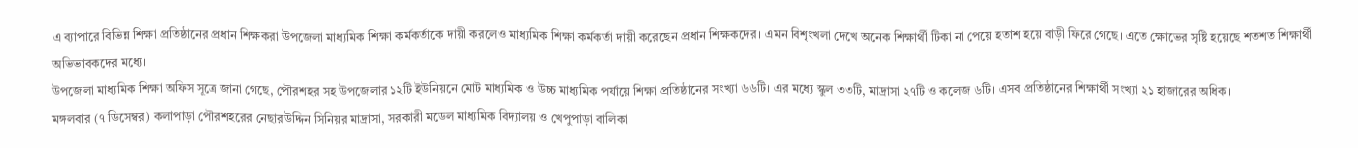এ ব্যাপারে বিভিন্ন শিক্ষা প্রতিষ্ঠানের প্রধান শিক্ষকরা উপজেলা মাধ্যমিক শিক্ষা কর্মকর্তাকে দায়ী করলেও মাধ্যমিক শিক্ষা কর্মকর্তা দায়ী করেছেন প্রধান শিক্ষকদের। এমন বিশৃংখলা দেখে অনেক শিক্ষার্থী টিকা না পেয়ে হতাশ হয়ে বাড়ী ফিরে গেছে। এতে ক্ষোভের সৃষ্টি হয়েছে শতশত শিক্ষার্থী অভিভাবকদের মধ্যে।
উপজেলা মাধ্যমিক শিক্ষা অফিস সূত্রে জানা গেছে, পৌরশহর সহ উপজেলার ১২টি ইউনিয়নে মোট মাধ্যমিক ও উচ্চ মাধ্যমিক পর্যায়ে শিক্ষা প্রতিষ্ঠানের সংখ্যা ৬৬টি। এর মধ্যে স্কুল ৩৩টি, মাদ্রাসা ২৭টি ও কলেজ ৬টি। এসব প্রতিষ্ঠানের শিক্ষার্থী সংখ্যা ২১ হাজারের অধিক।
মঙ্গলবার (৭ ডিসেম্বর) কলাপাড়া পৌরশহরের নেছারউদ্দিন সিনিয়র মাদ্রাসা, সরকারী মডেল মাধ্যমিক বিদ্যালয় ও খেপুপাড়া বালিকা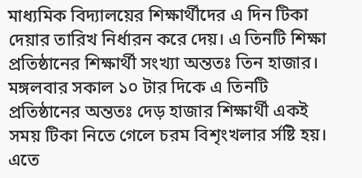মাধ্যমিক বিদ্যালয়ের শিক্ষার্থীদের এ দিন টিকা দেয়ার তারিখ নির্ধারন করে দেয়। এ তিনটি শিক্ষা প্রতিষ্ঠানের শিক্ষার্থী সংখ্যা অন্ততঃ তিন হাজার। মঙ্গলবার সকাল ১০ টার দিকে এ তিনটি প্রতিষ্ঠানের অন্ততঃ দেড় হাজার শিক্ষার্থী একই সময় টিকা নিতে গেলে চরম বিশৃংখলার র্সষ্টি হয়। এতে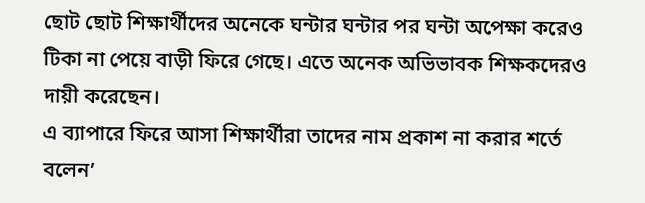ছোট ছোট শিক্ষার্থীদের অনেকে ঘন্টার ঘন্টার পর ঘন্টা অপেক্ষা করেও টিকা না পেয়ে বাড়ী ফিরে গেছে। এতে অনেক অভিভাবক শিক্ষকদেরও দায়ী করেছেন।
এ ব্যাপারে ফিরে আসা শিক্ষার্থীরা তাদের নাম প্রকাশ না করার শর্তে বলেন’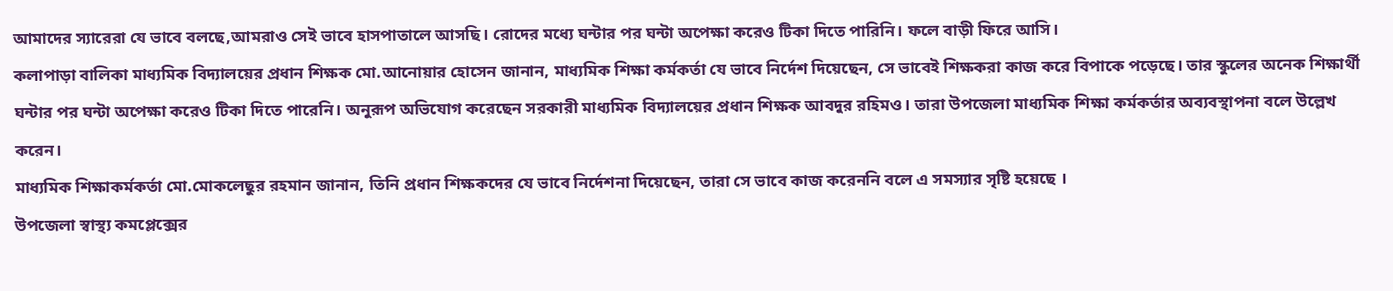আমাদের স্যারেরা যে ভাবে বলছে,আমরাও সেই ভাবে হাসপাতালে আসছি। রোদের মধ্যে ঘন্টার পর ঘন্টা অপেক্ষা করেও টিকা দিতে পারিনি। ফলে বাড়ী ফিরে আসি।
কলাপাড়া বালিকা মাধ্যমিক বিদ্যালয়ের প্রধান শিক্ষক মো.আনোয়ার হোসেন জানান, মাধ্যমিক শিক্ষা কর্মকর্তা যে ভাবে নির্দেশ দিয়েছেন, সে ভাবেই শিক্ষকরা কাজ করে বিপাকে পড়েছে। তার স্কুলের অনেক শিক্ষার্থী ঘন্টার পর ঘন্টা অপেক্ষা করেও টিকা দিতে পারেনি। অনুরূপ অভিযোগ করেছেন সরকারী মাধ্যমিক বিদ্যালয়ের প্রধান শিক্ষক আবদুর রহিমও। তারা উপজেলা মাধ্যমিক শিক্ষা কর্মকর্তার অব্যবস্থাপনা বলে উল্লেখ করেন।
মাধ্যমিক শিক্ষাকর্মকর্তা মো.মোকলেছুর রহমান জানান, তিনি প্রধান শিক্ষকদের যে ভাবে নির্দেশনা দিয়েছেন, তারা সে ভাবে কাজ করেননি বলে এ সমস্যার সৃষ্টি হয়েছে ।
উপজেলা স্বাস্থ্য কমপ্লেক্সের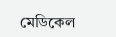মেডিকেল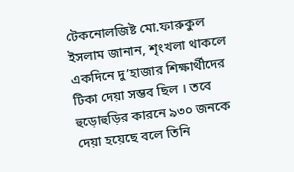টেকনোলজিষ্ট মো.ফারুকুল ইসলাম জানান, শৃংখলা থাকলে একদিনে দু’হাজার শিক্ষার্থীদের টিকা দেয়া সম্ভব ছিল । তবে হুড়োহুড়ির কারনে ৯৩০ জনকে দেয়া হয়েছে বলে তিনি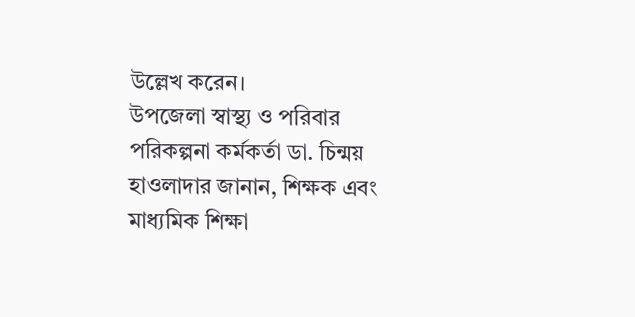উল্লেখ করেন।
উপজেলা স্বাস্থ্য ও পরিবার পরিকল্পনা কর্মকর্তা ডা. চিন্ময় হাওলাদার জানান, শিক্ষক এবং মাধ্যমিক শিক্ষা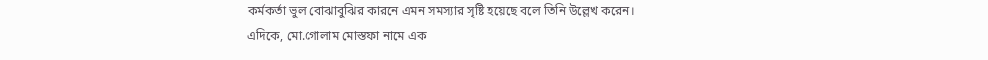কর্মকর্তা ভুল বোঝাবুঝির কারনে এমন সমস্যার সৃষ্টি হয়েছে বলে তিনি উল্লেখ করেন।
এদিকে, মো.গোলাম মোস্তফা নামে এক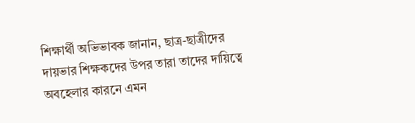শিক্ষার্থী অভিভাবক জানান, ছাত্র-ছাত্রীদের দায়ভার শিক্ষকদের উপর তারা তাদের দায়িত্বে অবহেলার কারনে এমন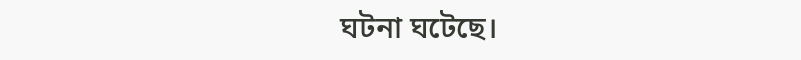ঘটনা ঘটেছে।